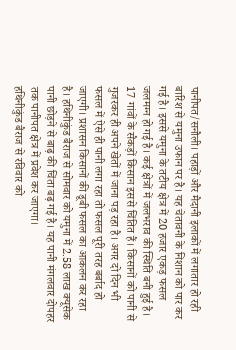पानीपत/सनौली। पहाड़ों और मैदानी इलाकों में लगातार हो रही बारिश से यमुना उफान पर है। यह चेतावनी के निशान को पार कर गई है। इससे यमुना के तटीय क्षेत्र में 20 हजार एकड़ फसल जलमग्न हो गई है। कई क्षेत्रों में जलभराव की स्थिति बनी हुई है। 17 गांवों के सैकड़ों किसान इससे चिंतित हैं। किसानों को पानी से गुजरकर ही अपने खेतों में जाना पड़ रहा है। अगर दो दिन भी फसल में ऐसे ही पानी लगा रहा तो फसल पूरी तरह बर्बाद हो जाएगी। प्रशासन किसानों की डूबी फसल का आकलन कर रहा है। हथिनीकुंड बैराज से सोमवार को यमुना में 2.58 लाख क्यूसेक पानी छोड़ने से बाढ़ की चिंता बढ़ गई है। यह पानी मंगलवार दोपहर तक पानीपत क्षेत्र में प्रवेश कर जाएगा।
हथिनीकुंड बैराज से रविवार को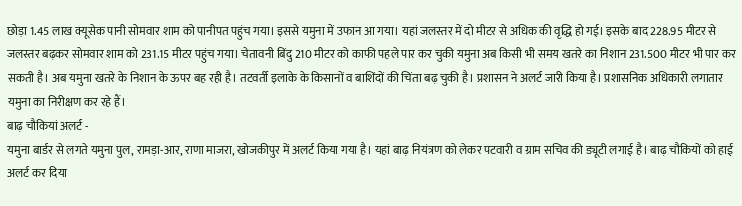छोड़ा 1.45 लाख क्यूसेक पानी सोमवार शाम को पानीपत पहुंच गया। इससे यमुना में उफान आ गया। यहां जलस्तर में दो मीटर से अधिक की वृद्धि हो गई। इसके बाद 228.95 मीटर से जलस्तर बढ़कर सोमवार शाम को 231.15 मीटर पहुंच गया। चेतावनी बिंदु 210 मीटर को काफी पहले पार कर चुकी यमुना अब किसी भी समय खतरे का निशान 231.500 मीटर भी पार कर सकती है। अब यमुना खतरे के निशान के ऊपर बह रही है। तटवर्ती इलाके के किसानों व बाशिंदों की चिंता बढ़ चुकी है। प्रशासन ने अलर्ट जारी किया है। प्रशासनिक अधिकारी लगातार यमुना का निरीक्षण कर रहे हैं।
बाढ़ चौकियां अलर्ट -
यमुना बार्डर से लगते यमुना पुल, रामड़ा-आर, राणा माजरा, खोजकीपुर में अलर्ट किया गया है। यहां बाढ़ नियंत्रण को लेकर पटवारी व ग्राम सचिव की ड्यूटी लगाई है। बाढ़ चौकियों को हाई अलर्ट कर दिया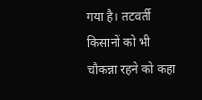गया है। तटवर्ती किसानों को भी चौकन्ना रहने को कहा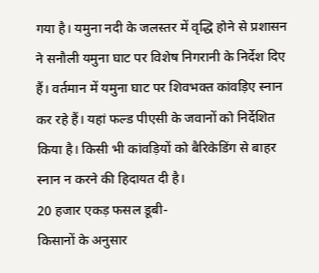गया है। यमुना नदी के जलस्तर में वृद्धि होने से प्रशासन ने सनौली यमुना घाट पर विशेष निगरानी के निर्देश दिए हैं। वर्तमान में यमुना घाट पर शिवभक्त कांवड़िए स्नान कर रहे हैं। यहां फल्ड पीएसी के जवानों को निर्देशित किया है। किसी भी कांवड़ियों को बैरिकेडिंग से बाहर स्नान न करने की हिदायत दी है।
20 हजार एकड़ फसल डूबी-
किसानों के अनुसार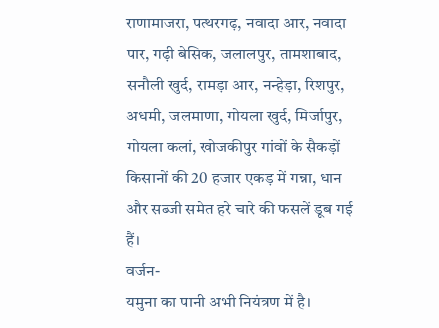राणामाजरा, पत्थरगढ़, नवादा आर, नवादा पार, गढ़ी बेसिक, जलालपुर, तामशाबाद, सनौली खुर्द, रामड़ा आर, नन्हेड़ा, रिशपुर, अधमी, जलमाणा, गोयला खुर्द, मिर्जापुर, गोयला कलां, खोजकीपुर गांवों के सैकड़ों किसानों की 20 हजार एकड़ में गन्ना, धान और सब्जी समेत हरे चारे की फसलें डूब गई हैं।
वर्जन-
यमुना का पानी अभी नियंत्रण में है।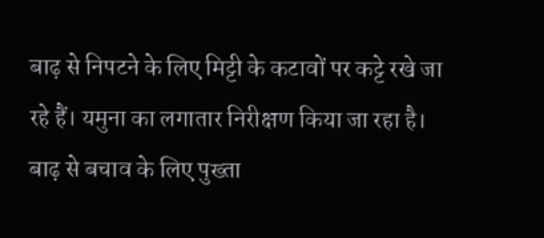बाढ़ से निपटने के लिए मिट्टी के कटावों पर कट्टे रखे जा रहे हैं। यमुना का लगातार निरीक्षण किया जा रहा है। बाढ़ से बचाव के लिए पुख्ता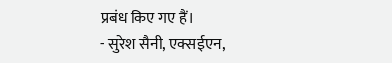प्रबंध किए गए हैं।
- सुरेश सैनी, एक्सईएन,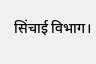सिंचाई विभाग।